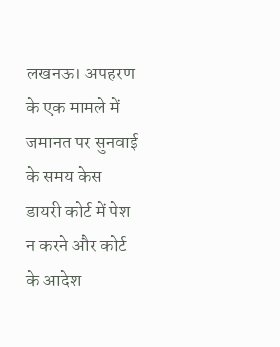लखनऊ। अपहरण के एक मामले में जमानत पर सुनवाई के समय केस डायरी कोर्ट में पेश न करने और कोर्ट के आदेश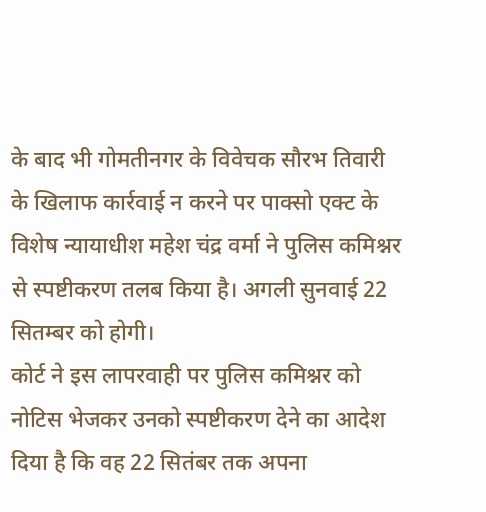के बाद भी गोमतीनगर के विवेचक सौरभ तिवारी के खिलाफ कार्रवाई न करने पर पाक्सो एक्ट के विशेष न्यायाधीश महेश चंद्र वर्मा ने पुलिस कमिश्नर से स्पष्टीकरण तलब किया है। अगली सुनवाई 22 सितम्बर को होगी।
कोर्ट ने इस लापरवाही पर पुलिस कमिश्नर को नोटिस भेजकर उनको स्पष्टीकरण देने का आदेश दिया है कि वह 22 सितंबर तक अपना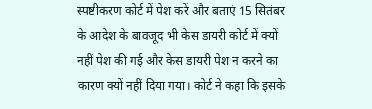स्पष्टीकरण कोर्ट में पेश करें और बताएं 15 सितंबर के आदेश के बावजूद भी केस डायरी कोर्ट में क्यों नहीं पेश की गई और केस डायरी पेश न करने का कारण क्यों नहीं दिया गया। कोर्ट ने कहा कि इसके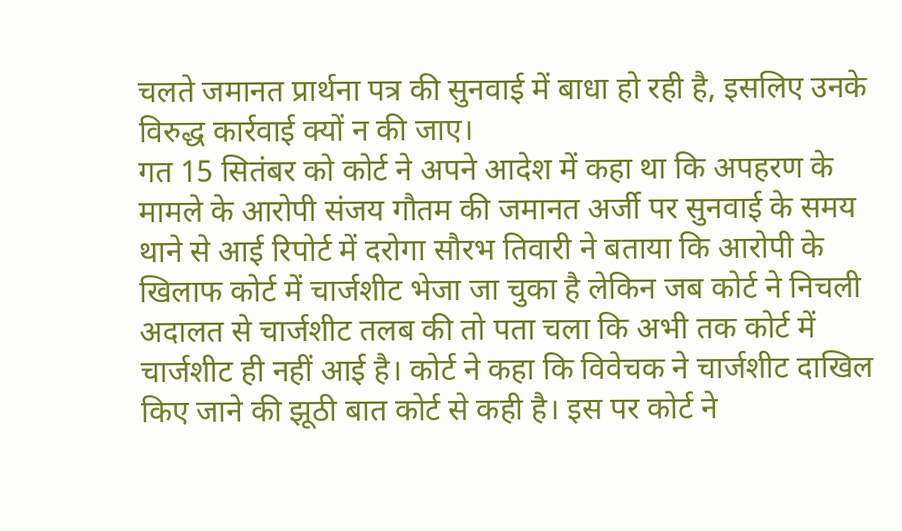चलते जमानत प्रार्थना पत्र की सुनवाई में बाधा हो रही है, इसलिए उनके विरुद्ध कार्रवाई क्यों न की जाए।
गत 15 सितंबर को कोर्ट ने अपने आदेश में कहा था कि अपहरण के मामले के आरोपी संजय गौतम की जमानत अर्जी पर सुनवाई के समय थाने से आई रिपोर्ट में दरोगा सौरभ तिवारी ने बताया कि आरोपी के खिलाफ कोर्ट में चार्जशीट भेजा जा चुका है लेकिन जब कोर्ट ने निचली अदालत से चार्जशीट तलब की तो पता चला कि अभी तक कोर्ट में चार्जशीट ही नहीं आई है। कोर्ट ने कहा कि विवेचक ने चार्जशीट दाखिल किए जाने की झूठी बात कोर्ट से कही है। इस पर कोर्ट ने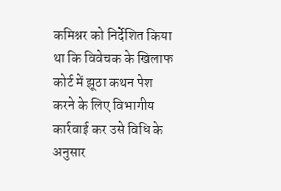कमिश्नर को निर्देशित किया था कि विवेचक के खिलाफ कोर्ट में झूठा कथन पेश करने के लिए विभागीय कार्रवाई कर उसे विधि के अनुसार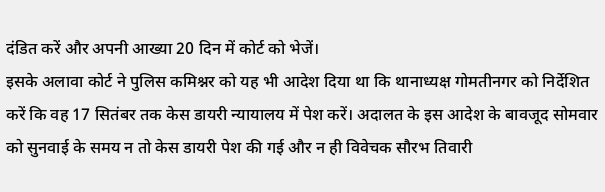दंडित करें और अपनी आख्या 20 दिन में कोर्ट को भेजें।
इसके अलावा कोर्ट ने पुलिस कमिश्नर को यह भी आदेश दिया था कि थानाध्यक्ष गोमतीनगर को निर्देशित करें कि वह 17 सितंबर तक केस डायरी न्यायालय में पेश करें। अदालत के इस आदेश के बावजूद सोमवार को सुनवाई के समय न तो केस डायरी पेश की गई और न ही विवेचक सौरभ तिवारी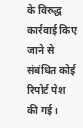के विरुद्ध कार्रवाई किए जाने से संबंधित कोई रिपोर्ट पेश की गई।